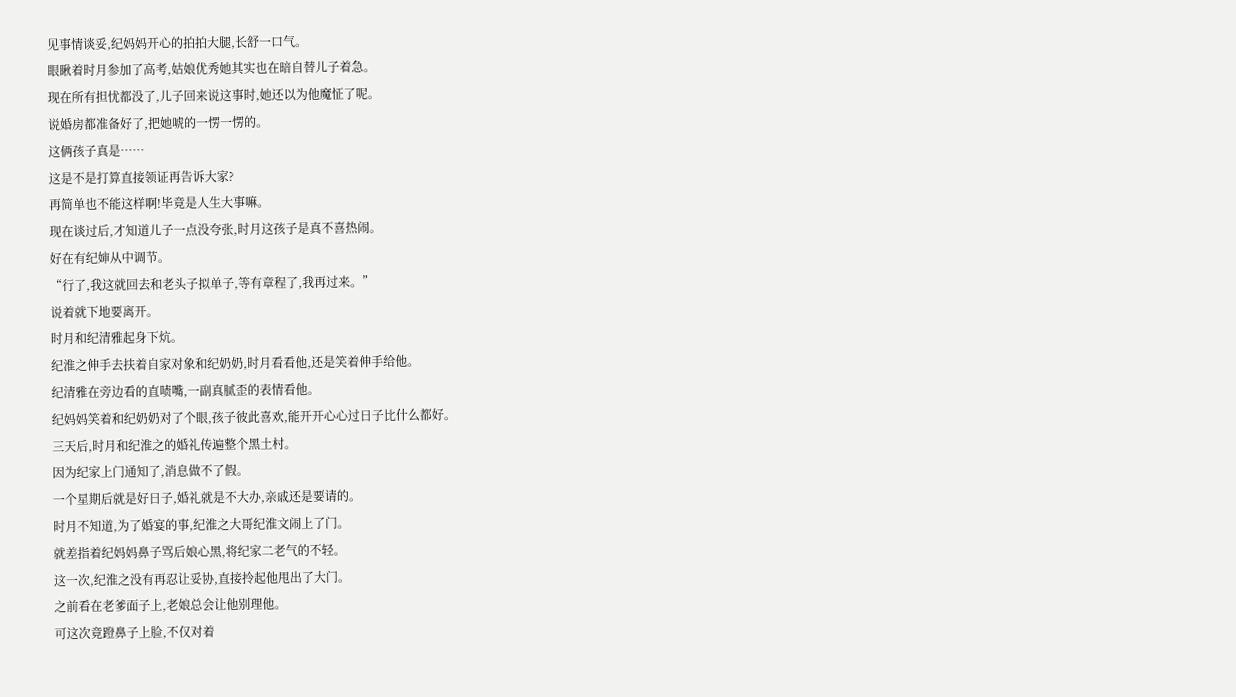见事情谈妥,纪妈妈开心的拍拍大腿,长舒一口气。
眼瞅着时月参加了高考,姑娘优秀她其实也在暗自替儿子着急。
现在所有担忧都没了,儿子回来说这事时,她还以为他魔怔了呢。
说婚房都准备好了,把她唬的一愣一愣的。
这俩孩子真是……
这是不是打算直接领证再告诉大家?
再简单也不能这样啊!毕竟是人生大事嘛。
现在谈过后,才知道儿子一点没夸张,时月这孩子是真不喜热闹。
好在有纪婶从中调节。
“行了,我这就回去和老头子拟单子,等有章程了,我再过来。”
说着就下地要离开。
时月和纪清雅起身下炕。
纪淮之伸手去扶着自家对象和纪奶奶,时月看看他,还是笑着伸手给他。
纪清雅在旁边看的直啧嘴,一副真腻歪的表情看他。
纪妈妈笑着和纪奶奶对了个眼,孩子彼此喜欢,能开开心心过日子比什么都好。
三天后,时月和纪淮之的婚礼传遍整个黑土村。
因为纪家上门通知了,消息做不了假。
一个星期后就是好日子,婚礼就是不大办,亲戚还是要请的。
时月不知道,为了婚宴的事,纪淮之大哥纪淮文闹上了门。
就差指着纪妈妈鼻子骂后娘心黑,将纪家二老气的不轻。
这一次,纪淮之没有再忍让妥协,直接拎起他甩出了大门。
之前看在老爹面子上,老娘总会让他别理他。
可这次竟蹬鼻子上脸,不仅对着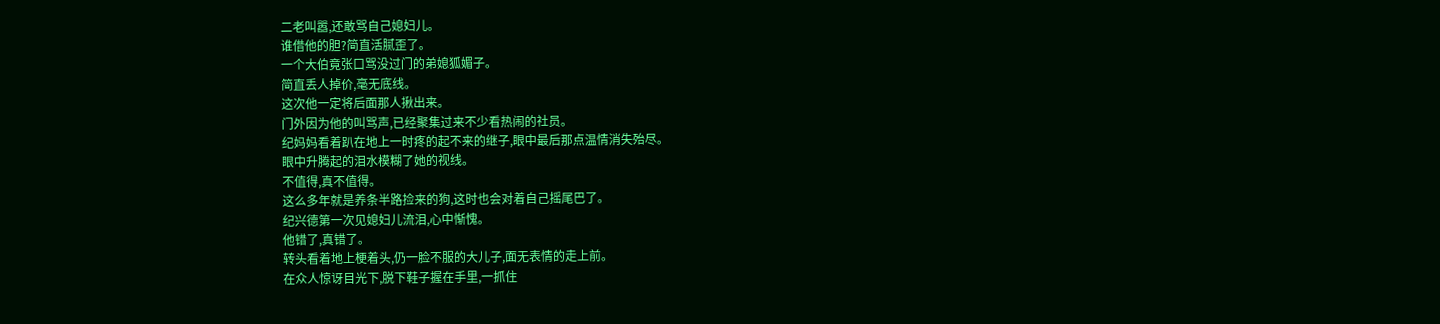二老叫嚣,还敢骂自己媳妇儿。
谁借他的胆?简直活腻歪了。
一个大伯竟张口骂没过门的弟媳狐媚子。
简直丢人掉价,毫无底线。
这次他一定将后面那人揪出来。
门外因为他的叫骂声,已经聚集过来不少看热闹的社员。
纪妈妈看着趴在地上一时疼的起不来的继子,眼中最后那点温情消失殆尽。
眼中升腾起的泪水模糊了她的视线。
不值得,真不值得。
这么多年就是养条半路捡来的狗,这时也会对着自己摇尾巴了。
纪兴德第一次见媳妇儿流泪,心中惭愧。
他错了,真错了。
转头看着地上梗着头,仍一脸不服的大儿子,面无表情的走上前。
在众人惊讶目光下,脱下鞋子握在手里,一抓住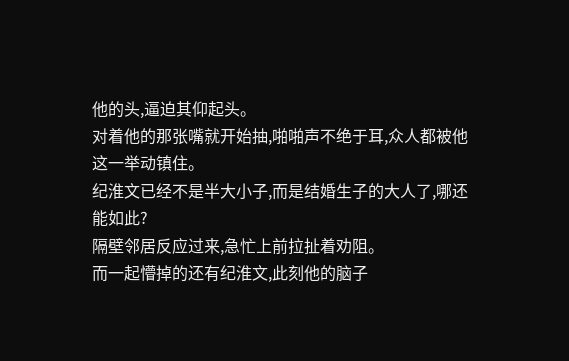他的头,逼迫其仰起头。
对着他的那张嘴就开始抽,啪啪声不绝于耳,众人都被他这一举动镇住。
纪淮文已经不是半大小子,而是结婚生子的大人了,哪还能如此?
隔壁邻居反应过来,急忙上前拉扯着劝阻。
而一起懵掉的还有纪淮文,此刻他的脑子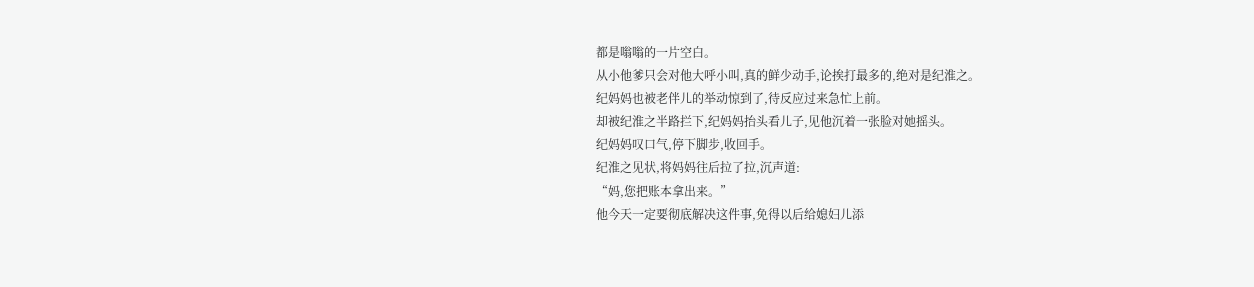都是嗡嗡的一片空白。
从小他爹只会对他大呼小叫,真的鲜少动手,论挨打最多的,绝对是纪淮之。
纪妈妈也被老伴儿的举动惊到了,待反应过来急忙上前。
却被纪淮之半路拦下,纪妈妈抬头看儿子,见他沉着一张脸对她摇头。
纪妈妈叹口气,停下脚步,收回手。
纪淮之见状,将妈妈往后拉了拉,沉声道:
“妈,您把账本拿出来。”
他今天一定要彻底解决这件事,免得以后给媳妇儿添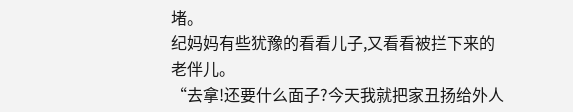堵。
纪妈妈有些犹豫的看看儿子,又看看被拦下来的老伴儿。
“去拿!还要什么面子?今天我就把家丑扬给外人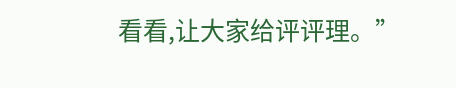看看,让大家给评评理。”